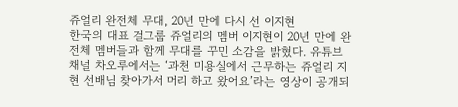쥬얼리 완전체 무대, 20년 만에 다시 선 이지현
한국의 대표 걸그룹 쥬얼리의 멤버 이지현이 20년 만에 완전체 멤버들과 함께 무대를 꾸민 소감을 밝혔다. 유튜브 채널 차오루에서는 ‘과천 미용실에서 근무하는 쥬얼리 지현 선배님 찾아가서 머리 하고 왔어요’라는 영상이 공개되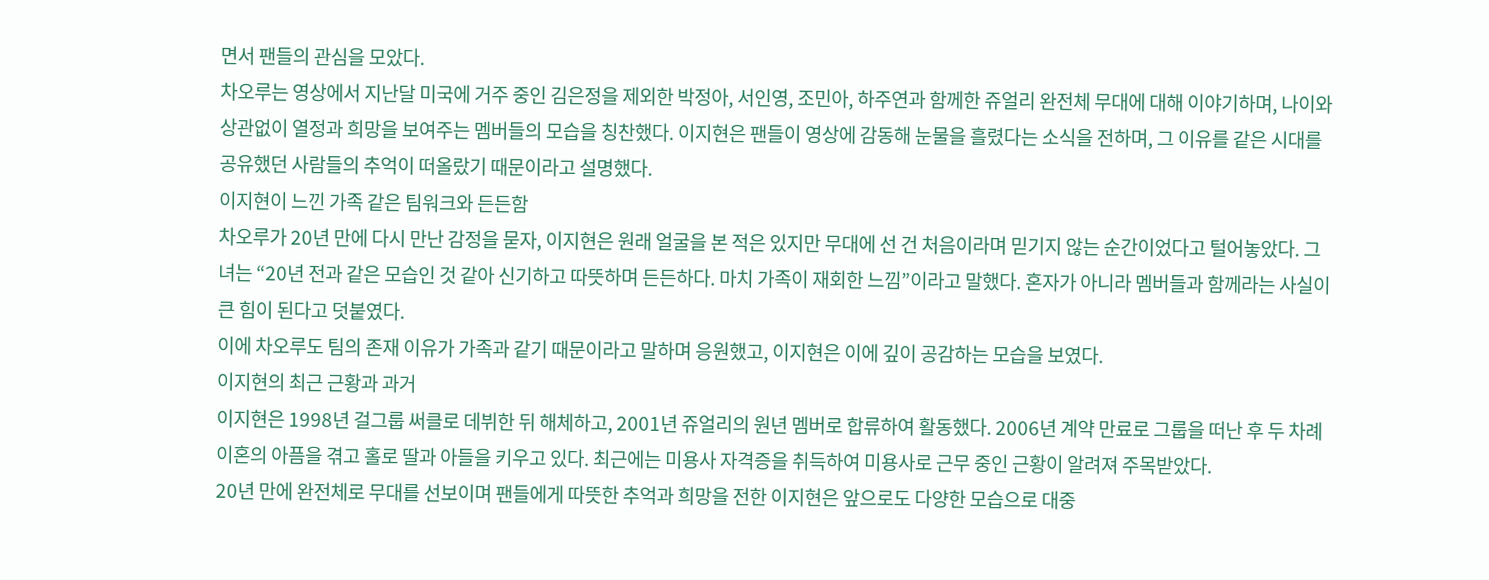면서 팬들의 관심을 모았다.
차오루는 영상에서 지난달 미국에 거주 중인 김은정을 제외한 박정아, 서인영, 조민아, 하주연과 함께한 쥬얼리 완전체 무대에 대해 이야기하며, 나이와 상관없이 열정과 희망을 보여주는 멤버들의 모습을 칭찬했다. 이지현은 팬들이 영상에 감동해 눈물을 흘렸다는 소식을 전하며, 그 이유를 같은 시대를 공유했던 사람들의 추억이 떠올랐기 때문이라고 설명했다.
이지현이 느낀 가족 같은 팀워크와 든든함
차오루가 20년 만에 다시 만난 감정을 묻자, 이지현은 원래 얼굴을 본 적은 있지만 무대에 선 건 처음이라며 믿기지 않는 순간이었다고 털어놓았다. 그녀는 “20년 전과 같은 모습인 것 같아 신기하고 따뜻하며 든든하다. 마치 가족이 재회한 느낌”이라고 말했다. 혼자가 아니라 멤버들과 함께라는 사실이 큰 힘이 된다고 덧붙였다.
이에 차오루도 팀의 존재 이유가 가족과 같기 때문이라고 말하며 응원했고, 이지현은 이에 깊이 공감하는 모습을 보였다.
이지현의 최근 근황과 과거
이지현은 1998년 걸그룹 써클로 데뷔한 뒤 해체하고, 2001년 쥬얼리의 원년 멤버로 합류하여 활동했다. 2006년 계약 만료로 그룹을 떠난 후 두 차례 이혼의 아픔을 겪고 홀로 딸과 아들을 키우고 있다. 최근에는 미용사 자격증을 취득하여 미용사로 근무 중인 근황이 알려져 주목받았다.
20년 만에 완전체로 무대를 선보이며 팬들에게 따뜻한 추억과 희망을 전한 이지현은 앞으로도 다양한 모습으로 대중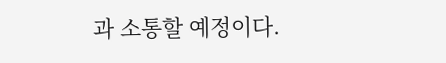과 소통할 예정이다.